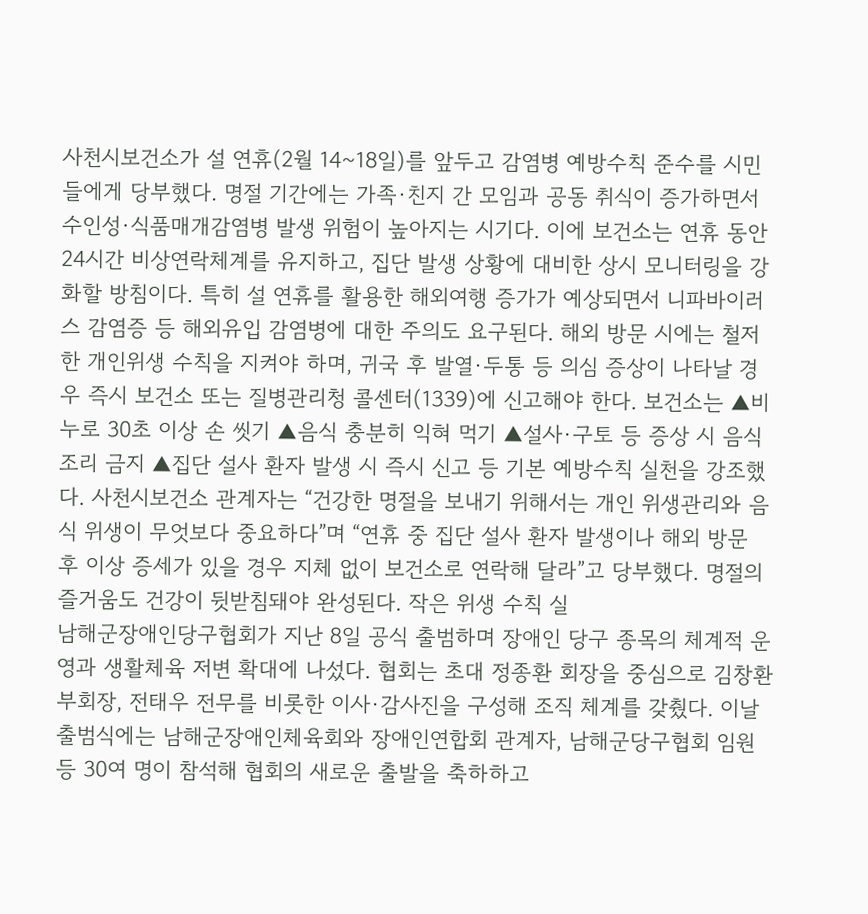사천시보건소가 설 연휴(2월 14~18일)를 앞두고 감염병 예방수칙 준수를 시민들에게 당부했다. 명절 기간에는 가족·친지 간 모임과 공동 취식이 증가하면서 수인성·식품매개감염병 발생 위험이 높아지는 시기다. 이에 보건소는 연휴 동안 24시간 비상연락체계를 유지하고, 집단 발생 상황에 대비한 상시 모니터링을 강화할 방침이다. 특히 설 연휴를 활용한 해외여행 증가가 예상되면서 니파바이러스 감염증 등 해외유입 감염병에 대한 주의도 요구된다. 해외 방문 시에는 철저한 개인위생 수칙을 지켜야 하며, 귀국 후 발열·두통 등 의심 증상이 나타날 경우 즉시 보건소 또는 질병관리청 콜센터(1339)에 신고해야 한다. 보건소는 ▲비누로 30초 이상 손 씻기 ▲음식 충분히 익혀 먹기 ▲설사·구토 등 증상 시 음식 조리 금지 ▲집단 설사 환자 발생 시 즉시 신고 등 기본 예방수칙 실천을 강조했다. 사천시보건소 관계자는 “건강한 명절을 보내기 위해서는 개인 위생관리와 음식 위생이 무엇보다 중요하다”며 “연휴 중 집단 설사 환자 발생이나 해외 방문 후 이상 증세가 있을 경우 지체 없이 보건소로 연락해 달라”고 당부했다. 명절의 즐거움도 건강이 뒷받침돼야 완성된다. 작은 위생 수칙 실
남해군장애인당구협회가 지난 8일 공식 출범하며 장애인 당구 종목의 체계적 운영과 생활체육 저변 확대에 나섰다. 협회는 초대 정종환 회장을 중심으로 김창환 부회장, 전태우 전무를 비롯한 이사·감사진을 구성해 조직 체계를 갖췄다. 이날 출범식에는 남해군장애인체육회와 장애인연합회 관계자, 남해군당구협회 임원 등 30여 명이 참석해 협회의 새로운 출발을 축하하고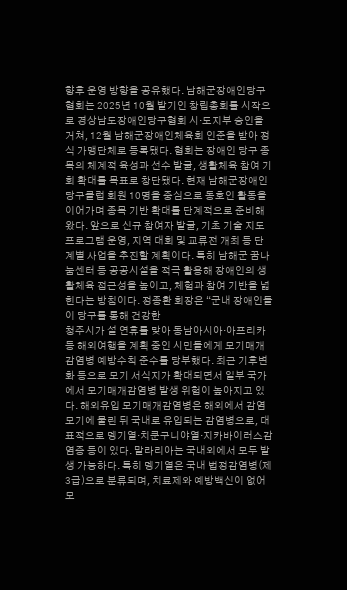향후 운영 방향을 공유했다. 남해군장애인당구협회는 2025년 10월 발기인 창립총회를 시작으로 경상남도장애인당구협회 시·도지부 승인을 거쳐, 12월 남해군장애인체육회 인준을 받아 정식 가맹단체로 등록됐다. 협회는 장애인 당구 종목의 체계적 육성과 선수 발굴, 생활체육 참여 기회 확대를 목표로 창단됐다. 현재 남해군장애인당구클럽 회원 10명을 중심으로 동호인 활동을 이어가며 종목 기반 확대를 단계적으로 준비해 왔다. 앞으로 신규 참여자 발굴, 기초 기술 지도 프로그램 운영, 지역 대회 및 교류전 개최 등 단계별 사업을 추진할 계획이다. 특히 남해군 꿈나눔센터 등 공공시설을 적극 활용해 장애인의 생활체육 접근성을 높이고, 체험과 참여 기반을 넓힌다는 방침이다. 정종환 회장은 “군내 장애인들이 당구를 통해 건강한
청주시가 설 연휴를 맞아 동남아시아·아프리카 등 해외여행을 계획 중인 시민들에게 모기매개감염병 예방수칙 준수를 당부했다. 최근 기후변화 등으로 모기 서식지가 확대되면서 일부 국가에서 모기매개감염병 발생 위험이 높아지고 있다. 해외유입 모기매개감염병은 해외에서 감염 모기에 물린 뒤 국내로 유입되는 감염병으로, 대표적으로 뎅기열·치쿤구니야열·지카바이러스감염증 등이 있다. 말라리아는 국내외에서 모두 발생 가능하다. 특히 뎅기열은 국내 법정감염병(제3급)으로 분류되며, 치료제와 예방백신이 없어 모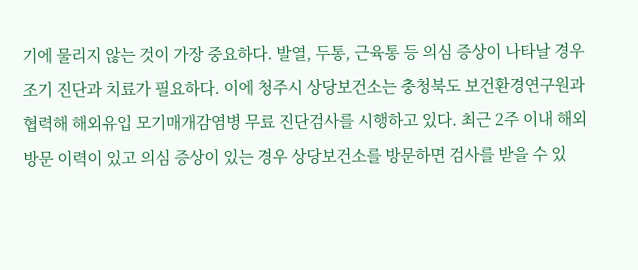기에 물리지 않는 것이 가장 중요하다. 발열, 두통, 근육통 등 의심 증상이 나타날 경우 조기 진단과 치료가 필요하다. 이에 청주시 상당보건소는 충청북도 보건환경연구원과 협력해 해외유입 모기매개감염병 무료 진단검사를 시행하고 있다. 최근 2주 이내 해외 방문 이력이 있고 의심 증상이 있는 경우 상당보건소를 방문하면 검사를 받을 수 있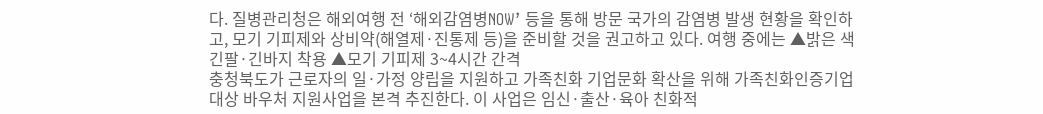다. 질병관리청은 해외여행 전 ‘해외감염병NOW’ 등을 통해 방문 국가의 감염병 발생 현황을 확인하고, 모기 기피제와 상비약(해열제·진통제 등)을 준비할 것을 권고하고 있다. 여행 중에는 ▲밝은 색 긴팔·긴바지 착용 ▲모기 기피제 3~4시간 간격
충청북도가 근로자의 일·가정 양립을 지원하고 가족친화 기업문화 확산을 위해 가족친화인증기업 대상 바우처 지원사업을 본격 추진한다. 이 사업은 임신·출산·육아 친화적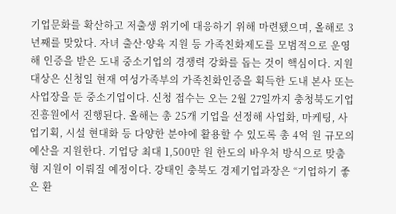기업문화를 확산하고 저출생 위기에 대응하기 위해 마련됐으며, 올해로 3년째를 맞았다. 자녀 출산·양육 지원 등 가족친화제도를 모범적으로 운영해 인증을 받은 도내 중소기업의 경쟁력 강화를 돕는 것이 핵심이다. 지원 대상은 신청일 현재 여성가족부의 가족친화인증을 획득한 도내 본사 또는 사업장을 둔 중소기업이다. 신청 접수는 오는 2월 27일까지 충청북도기업진흥원에서 진행된다. 올해는 총 25개 기업을 선정해 사업화, 마케팅, 사업기획, 시설 현대화 등 다양한 분야에 활용할 수 있도록 총 4억 원 규모의 예산을 지원한다. 기업당 최대 1,500만 원 한도의 바우처 방식으로 맞춤형 지원이 이뤄질 예정이다. 강태인 충북도 경제기업과장은 “기업하기 좋은 환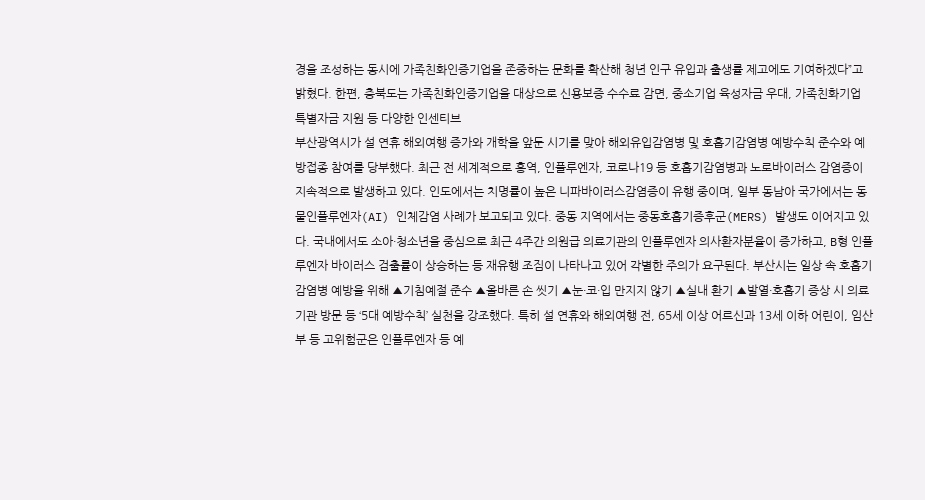경을 조성하는 동시에 가족친화인증기업을 존중하는 문화를 확산해 청년 인구 유입과 출생률 제고에도 기여하겠다”고 밝혔다. 한편, 충북도는 가족친화인증기업을 대상으로 신용보증 수수료 감면, 중소기업 육성자금 우대, 가족친화기업 특별자금 지원 등 다양한 인센티브
부산광역시가 설 연휴 해외여행 증가와 개학을 앞둔 시기를 맞아 해외유입감염병 및 호흡기감염병 예방수칙 준수와 예방접종 참여를 당부했다. 최근 전 세계적으로 홍역, 인플루엔자, 코로나19 등 호흡기감염병과 노로바이러스 감염증이 지속적으로 발생하고 있다. 인도에서는 치명률이 높은 니파바이러스감염증이 유행 중이며, 일부 동남아 국가에서는 동물인플루엔자(AI) 인체감염 사례가 보고되고 있다. 중동 지역에서는 중동호흡기증후군(MERS) 발생도 이어지고 있다. 국내에서도 소아·청소년을 중심으로 최근 4주간 의원급 의료기관의 인플루엔자 의사환자분율이 증가하고, B형 인플루엔자 바이러스 검출률이 상승하는 등 재유행 조짐이 나타나고 있어 각별한 주의가 요구된다. 부산시는 일상 속 호흡기감염병 예방을 위해 ▲기침예절 준수 ▲올바른 손 씻기 ▲눈·코·입 만지지 않기 ▲실내 환기 ▲발열·호흡기 증상 시 의료기관 방문 등 ‘5대 예방수칙’ 실천을 강조했다. 특히 설 연휴와 해외여행 전, 65세 이상 어르신과 13세 이하 어린이, 임산부 등 고위험군은 인플루엔자 등 예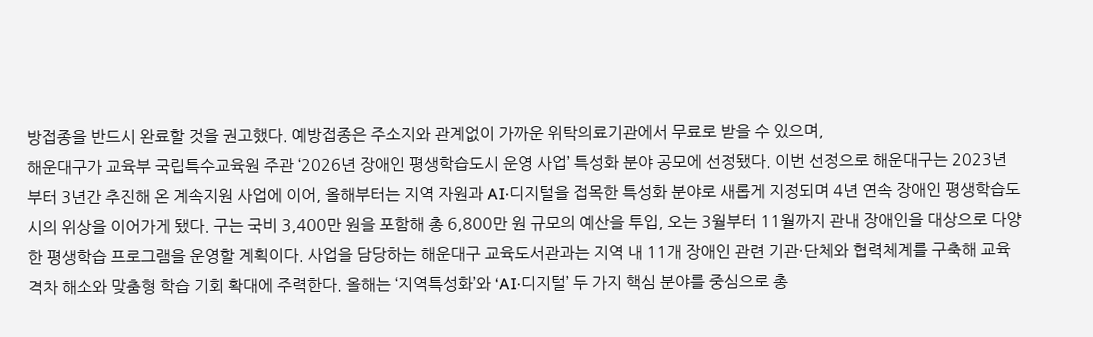방접종을 반드시 완료할 것을 권고했다. 예방접종은 주소지와 관계없이 가까운 위탁의료기관에서 무료로 받을 수 있으며,
해운대구가 교육부 국립특수교육원 주관 ‘2026년 장애인 평생학습도시 운영 사업’ 특성화 분야 공모에 선정됐다. 이번 선정으로 해운대구는 2023년부터 3년간 추진해 온 계속지원 사업에 이어, 올해부터는 지역 자원과 AI·디지털을 접목한 특성화 분야로 새롭게 지정되며 4년 연속 장애인 평생학습도시의 위상을 이어가게 됐다. 구는 국비 3,400만 원을 포함해 총 6,800만 원 규모의 예산을 투입, 오는 3월부터 11월까지 관내 장애인을 대상으로 다양한 평생학습 프로그램을 운영할 계획이다. 사업을 담당하는 해운대구 교육도서관과는 지역 내 11개 장애인 관련 기관·단체와 협력체계를 구축해 교육 격차 해소와 맞춤형 학습 기회 확대에 주력한다. 올해는 ‘지역특성화’와 ‘AI·디지털’ 두 가지 핵심 분야를 중심으로 총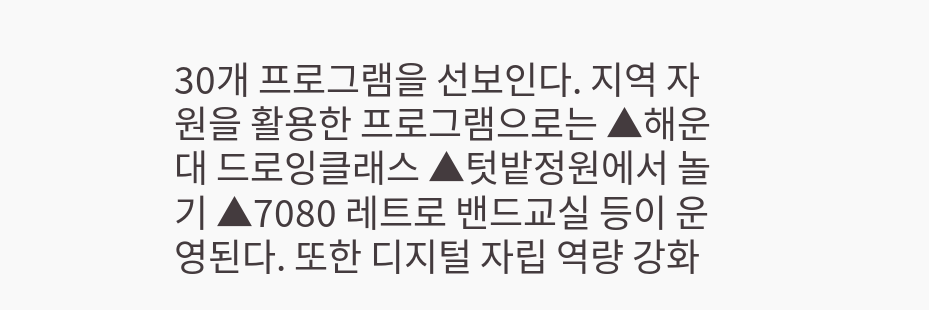30개 프로그램을 선보인다. 지역 자원을 활용한 프로그램으로는 ▲해운대 드로잉클래스 ▲텃밭정원에서 놀기 ▲7080 레트로 밴드교실 등이 운영된다. 또한 디지털 자립 역량 강화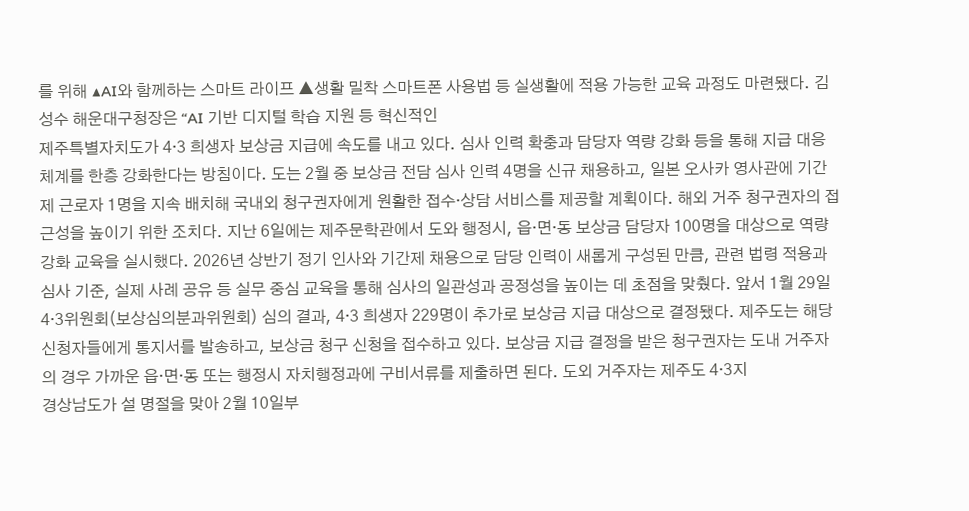를 위해 ▲AI와 함께하는 스마트 라이프 ▲생활 밀착 스마트폰 사용법 등 실생활에 적용 가능한 교육 과정도 마련됐다. 김성수 해운대구청장은 “AI 기반 디지털 학습 지원 등 혁신적인
제주특별자치도가 4·3 희생자 보상금 지급에 속도를 내고 있다. 심사 인력 확충과 담당자 역량 강화 등을 통해 지급 대응 체계를 한층 강화한다는 방침이다. 도는 2월 중 보상금 전담 심사 인력 4명을 신규 채용하고, 일본 오사카 영사관에 기간제 근로자 1명을 지속 배치해 국내외 청구권자에게 원활한 접수·상담 서비스를 제공할 계획이다. 해외 거주 청구권자의 접근성을 높이기 위한 조치다. 지난 6일에는 제주문학관에서 도와 행정시, 읍·면·동 보상금 담당자 100명을 대상으로 역량 강화 교육을 실시했다. 2026년 상반기 정기 인사와 기간제 채용으로 담당 인력이 새롭게 구성된 만큼, 관련 법령 적용과 심사 기준, 실제 사례 공유 등 실무 중심 교육을 통해 심사의 일관성과 공정성을 높이는 데 초점을 맞췄다. 앞서 1월 29일 4·3위원회(보상심의분과위원회) 심의 결과, 4·3 희생자 229명이 추가로 보상금 지급 대상으로 결정됐다. 제주도는 해당 신청자들에게 통지서를 발송하고, 보상금 청구 신청을 접수하고 있다. 보상금 지급 결정을 받은 청구권자는 도내 거주자의 경우 가까운 읍·면·동 또는 행정시 자치행정과에 구비서류를 제출하면 된다. 도외 거주자는 제주도 4·3지
경상남도가 설 명절을 맞아 2월 10일부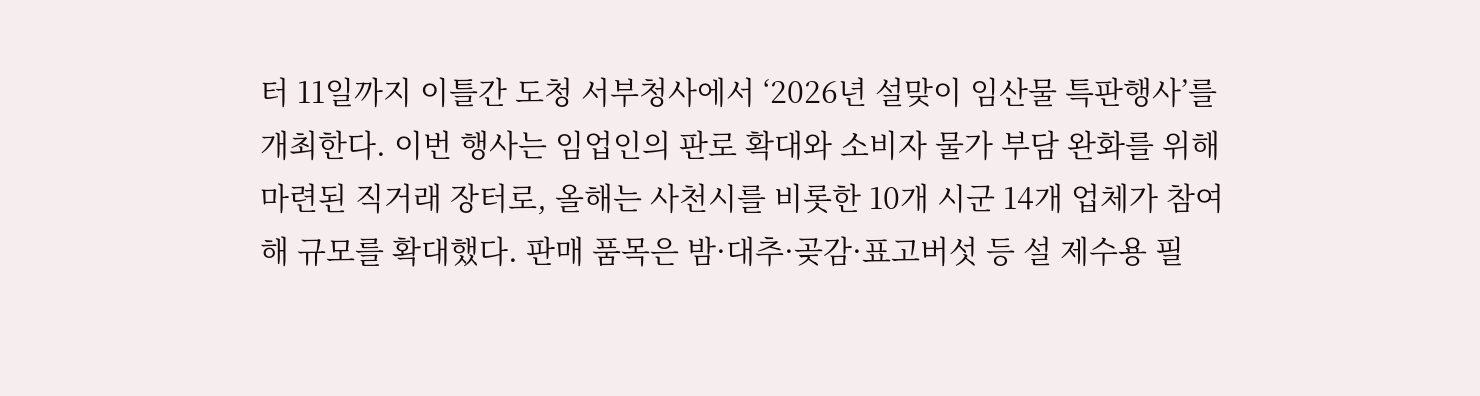터 11일까지 이틀간 도청 서부청사에서 ‘2026년 설맞이 임산물 특판행사’를 개최한다. 이번 행사는 임업인의 판로 확대와 소비자 물가 부담 완화를 위해 마련된 직거래 장터로, 올해는 사천시를 비롯한 10개 시군 14개 업체가 참여해 규모를 확대했다. 판매 품목은 밤·대추·곶감·표고버섯 등 설 제수용 필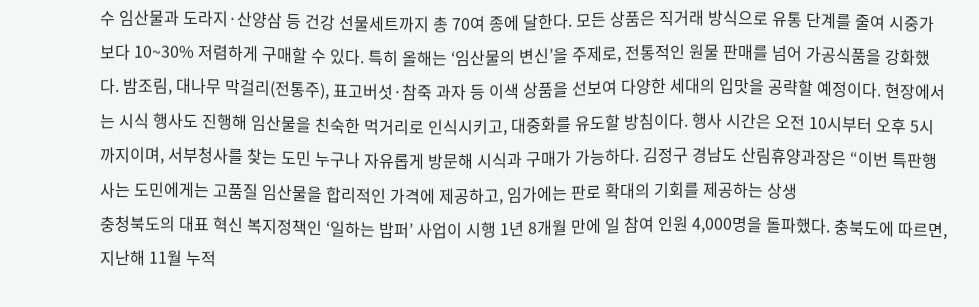수 임산물과 도라지·산양삼 등 건강 선물세트까지 총 70여 종에 달한다. 모든 상품은 직거래 방식으로 유통 단계를 줄여 시중가보다 10~30% 저렴하게 구매할 수 있다. 특히 올해는 ‘임산물의 변신’을 주제로, 전통적인 원물 판매를 넘어 가공식품을 강화했다. 밤조림, 대나무 막걸리(전통주), 표고버섯·참죽 과자 등 이색 상품을 선보여 다양한 세대의 입맛을 공략할 예정이다. 현장에서는 시식 행사도 진행해 임산물을 친숙한 먹거리로 인식시키고, 대중화를 유도할 방침이다. 행사 시간은 오전 10시부터 오후 5시까지이며, 서부청사를 찾는 도민 누구나 자유롭게 방문해 시식과 구매가 가능하다. 김정구 경남도 산림휴양과장은 “이번 특판행사는 도민에게는 고품질 임산물을 합리적인 가격에 제공하고, 임가에는 판로 확대의 기회를 제공하는 상생
충청북도의 대표 혁신 복지정책인 ‘일하는 밥퍼’ 사업이 시행 1년 8개월 만에 일 참여 인원 4,000명을 돌파했다. 충북도에 따르면, 지난해 11월 누적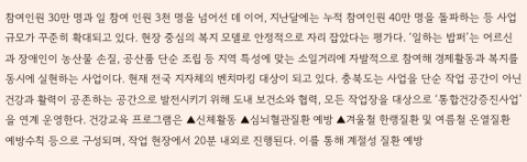참여인원 30만 명과 일 참여 인원 3천 명을 넘어선 데 이어, 지난달에는 누적 참여인원 40만 명을 돌파하는 등 사업 규모가 꾸준히 확대되고 있다. 현장 중심의 복지 모델로 안정적으로 자리 잡았다는 평가다. ‘일하는 밥퍼’는 어르신과 장애인이 농산물 손질, 공산품 단순 조립 등 지역 특성에 맞는 소일거리에 자발적으로 참여해 경제활동과 복지를 동시에 실현하는 사업이다. 현재 전국 지자체의 벤치마킹 대상이 되고 있다. 충북도는 사업을 단순 작업 공간이 아닌 건강과 활력이 공존하는 공간으로 발전시키기 위해 도내 보건소와 협력, 모든 작업장을 대상으로 ‘통합건강증진사업’을 연계 운영한다. 건강교육 프로그램은 ▲신체활동 ▲심뇌혈관질환 예방 ▲겨울철 한랭질환 및 여름철 온열질환 예방수칙 등으로 구성되며, 작업 현장에서 20분 내외로 진행된다. 이를 통해 계절성 질환 예방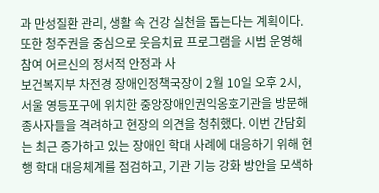과 만성질환 관리, 생활 속 건강 실천을 돕는다는 계획이다. 또한 청주권을 중심으로 웃음치료 프로그램을 시범 운영해 참여 어르신의 정서적 안정과 사
보건복지부 차전경 장애인정책국장이 2월 10일 오후 2시, 서울 영등포구에 위치한 중앙장애인권익옹호기관을 방문해 종사자들을 격려하고 현장의 의견을 청취했다. 이번 간담회는 최근 증가하고 있는 장애인 학대 사례에 대응하기 위해 현행 학대 대응체계를 점검하고, 기관 기능 강화 방안을 모색하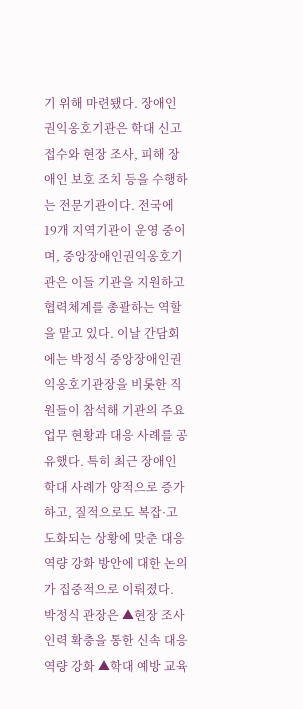기 위해 마련됐다. 장애인권익옹호기관은 학대 신고 접수와 현장 조사, 피해 장애인 보호 조치 등을 수행하는 전문기관이다. 전국에 19개 지역기관이 운영 중이며, 중앙장애인권익옹호기관은 이들 기관을 지원하고 협력체계를 총괄하는 역할을 맡고 있다. 이날 간담회에는 박정식 중앙장애인권익옹호기관장을 비롯한 직원들이 참석해 기관의 주요 업무 현황과 대응 사례를 공유했다. 특히 최근 장애인 학대 사례가 양적으로 증가하고, 질적으로도 복잡·고도화되는 상황에 맞춘 대응 역량 강화 방안에 대한 논의가 집중적으로 이뤄졌다. 박정식 관장은 ▲현장 조사 인력 확충을 통한 신속 대응 역량 강화 ▲학대 예방 교육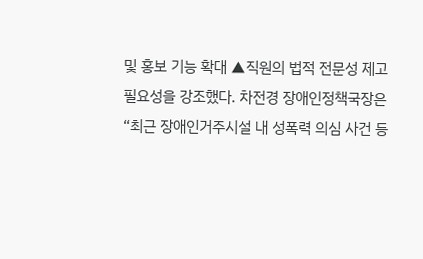및 홍보 기능 확대 ▲직원의 법적 전문성 제고 필요성을 강조했다. 차전경 장애인정책국장은 “최근 장애인거주시설 내 성폭력 의심 사건 등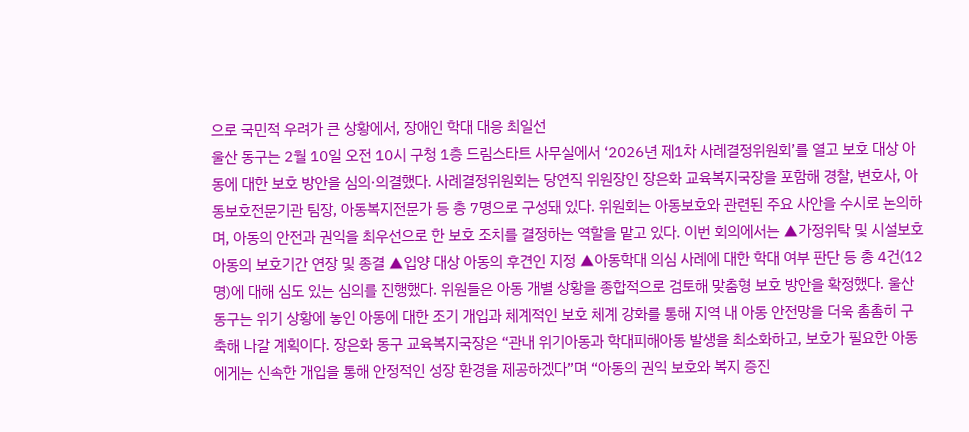으로 국민적 우려가 큰 상황에서, 장애인 학대 대응 최일선
울산 동구는 2월 10일 오전 10시 구청 1층 드림스타트 사무실에서 ‘2026년 제1차 사례결정위원회’를 열고 보호 대상 아동에 대한 보호 방안을 심의·의결했다. 사례결정위원회는 당연직 위원장인 장은화 교육복지국장을 포함해 경찰, 변호사, 아동보호전문기관 팀장, 아동복지전문가 등 총 7명으로 구성돼 있다. 위원회는 아동보호와 관련된 주요 사안을 수시로 논의하며, 아동의 안전과 권익을 최우선으로 한 보호 조치를 결정하는 역할을 맡고 있다. 이번 회의에서는 ▲가정위탁 및 시설보호 아동의 보호기간 연장 및 종결 ▲입양 대상 아동의 후견인 지정 ▲아동학대 의심 사례에 대한 학대 여부 판단 등 총 4건(12명)에 대해 심도 있는 심의를 진행했다. 위원들은 아동 개별 상황을 종합적으로 검토해 맞춤형 보호 방안을 확정했다. 울산 동구는 위기 상황에 놓인 아동에 대한 조기 개입과 체계적인 보호 체계 강화를 통해 지역 내 아동 안전망을 더욱 촘촘히 구축해 나갈 계획이다. 장은화 동구 교육복지국장은 “관내 위기아동과 학대피해아동 발생을 최소화하고, 보호가 필요한 아동에게는 신속한 개입을 통해 안정적인 성장 환경을 제공하겠다”며 “아동의 권익 보호와 복지 증진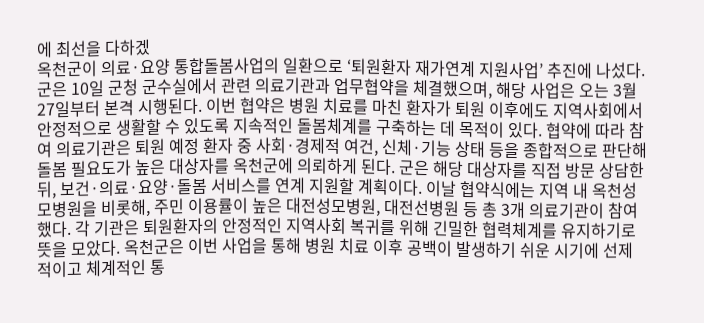에 최선을 다하겠
옥천군이 의료·요양 통합돌봄사업의 일환으로 ‘퇴원환자 재가연계 지원사업’ 추진에 나섰다. 군은 10일 군청 군수실에서 관련 의료기관과 업무협약을 체결했으며, 해당 사업은 오는 3월 27일부터 본격 시행된다. 이번 협약은 병원 치료를 마친 환자가 퇴원 이후에도 지역사회에서 안정적으로 생활할 수 있도록 지속적인 돌봄체계를 구축하는 데 목적이 있다. 협약에 따라 참여 의료기관은 퇴원 예정 환자 중 사회·경제적 여건, 신체·기능 상태 등을 종합적으로 판단해 돌봄 필요도가 높은 대상자를 옥천군에 의뢰하게 된다. 군은 해당 대상자를 직접 방문 상담한 뒤, 보건·의료·요양·돌봄 서비스를 연계 지원할 계획이다. 이날 협약식에는 지역 내 옥천성모병원을 비롯해, 주민 이용률이 높은 대전성모병원, 대전선병원 등 총 3개 의료기관이 참여했다. 각 기관은 퇴원환자의 안정적인 지역사회 복귀를 위해 긴밀한 협력체계를 유지하기로 뜻을 모았다. 옥천군은 이번 사업을 통해 병원 치료 이후 공백이 발생하기 쉬운 시기에 선제적이고 체계적인 통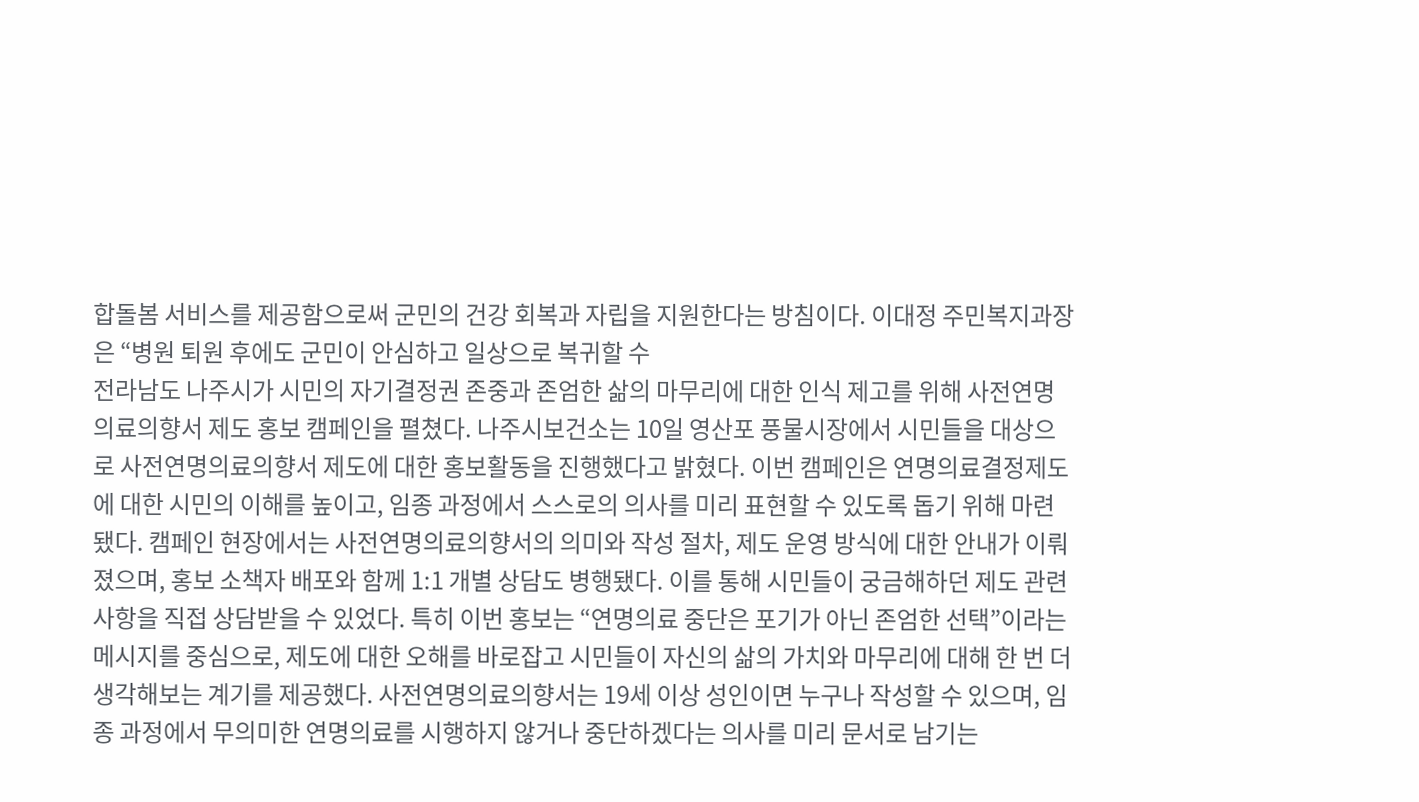합돌봄 서비스를 제공함으로써 군민의 건강 회복과 자립을 지원한다는 방침이다. 이대정 주민복지과장은 “병원 퇴원 후에도 군민이 안심하고 일상으로 복귀할 수
전라남도 나주시가 시민의 자기결정권 존중과 존엄한 삶의 마무리에 대한 인식 제고를 위해 사전연명의료의향서 제도 홍보 캠페인을 펼쳤다. 나주시보건소는 10일 영산포 풍물시장에서 시민들을 대상으로 사전연명의료의향서 제도에 대한 홍보활동을 진행했다고 밝혔다. 이번 캠페인은 연명의료결정제도에 대한 시민의 이해를 높이고, 임종 과정에서 스스로의 의사를 미리 표현할 수 있도록 돕기 위해 마련됐다. 캠페인 현장에서는 사전연명의료의향서의 의미와 작성 절차, 제도 운영 방식에 대한 안내가 이뤄졌으며, 홍보 소책자 배포와 함께 1:1 개별 상담도 병행됐다. 이를 통해 시민들이 궁금해하던 제도 관련 사항을 직접 상담받을 수 있었다. 특히 이번 홍보는 “연명의료 중단은 포기가 아닌 존엄한 선택”이라는 메시지를 중심으로, 제도에 대한 오해를 바로잡고 시민들이 자신의 삶의 가치와 마무리에 대해 한 번 더 생각해보는 계기를 제공했다. 사전연명의료의향서는 19세 이상 성인이면 누구나 작성할 수 있으며, 임종 과정에서 무의미한 연명의료를 시행하지 않거나 중단하겠다는 의사를 미리 문서로 남기는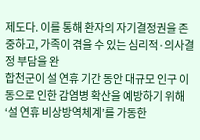제도다. 이를 통해 환자의 자기결정권을 존중하고, 가족이 겪을 수 있는 심리적·의사결정 부담을 완
합천군이 설 연휴 기간 동안 대규모 인구 이동으로 인한 감염병 확산을 예방하기 위해 ‘설 연휴 비상방역체계’를 가동한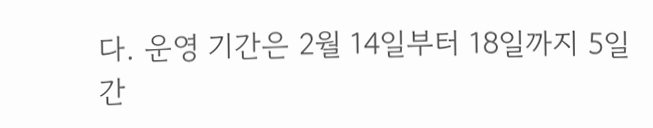다. 운영 기간은 2월 14일부터 18일까지 5일간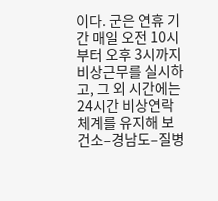이다. 군은 연휴 기간 매일 오전 10시부터 오후 3시까지 비상근무를 실시하고, 그 외 시간에는 24시간 비상연락체계를 유지해 보건소–경남도–질병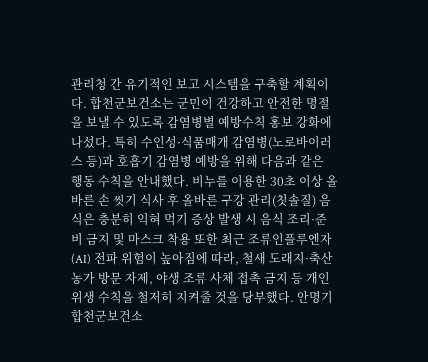관리청 간 유기적인 보고 시스템을 구축할 계획이다. 합천군보건소는 군민이 건강하고 안전한 명절을 보낼 수 있도록 감염병별 예방수칙 홍보 강화에 나섰다. 특히 수인성·식품매개 감염병(노로바이러스 등)과 호흡기 감염병 예방을 위해 다음과 같은 행동 수칙을 안내했다. 비누를 이용한 30초 이상 올바른 손 씻기 식사 후 올바른 구강 관리(칫솔질) 음식은 충분히 익혀 먹기 증상 발생 시 음식 조리·준비 금지 및 마스크 착용 또한 최근 조류인플루엔자(AI) 전파 위험이 높아짐에 따라, 철새 도래지·축산 농가 방문 자제, 야생 조류 사체 접촉 금지 등 개인 위생 수칙을 철저히 지켜줄 것을 당부했다. 안명기 합천군보건소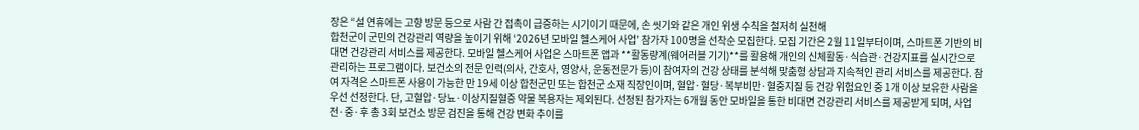장은 “설 연휴에는 고향 방문 등으로 사람 간 접촉이 급증하는 시기이기 때문에, 손 씻기와 같은 개인 위생 수칙을 철저히 실천해
합천군이 군민의 건강관리 역량을 높이기 위해 ‘2026년 모바일 헬스케어 사업’ 참가자 100명을 선착순 모집한다. 모집 기간은 2월 11일부터이며, 스마트폰 기반의 비대면 건강관리 서비스를 제공한다. 모바일 헬스케어 사업은 스마트폰 앱과 **활동량계(웨어러블 기기)**를 활용해 개인의 신체활동·식습관·건강지표를 실시간으로 관리하는 프로그램이다. 보건소의 전문 인력(의사, 간호사, 영양사, 운동전문가 등)이 참여자의 건강 상태를 분석해 맞춤형 상담과 지속적인 관리 서비스를 제공한다. 참여 자격은 스마트폰 사용이 가능한 만 19세 이상 합천군민 또는 합천군 소재 직장인이며, 혈압·혈당·복부비만·혈중지질 등 건강 위험요인 중 1개 이상 보유한 사람을 우선 선정한다. 단, 고혈압·당뇨·이상지질혈증 약물 복용자는 제외된다. 선정된 참가자는 6개월 동안 모바일을 통한 비대면 건강관리 서비스를 제공받게 되며, 사업 전·중·후 총 3회 보건소 방문 검진을 통해 건강 변화 추이를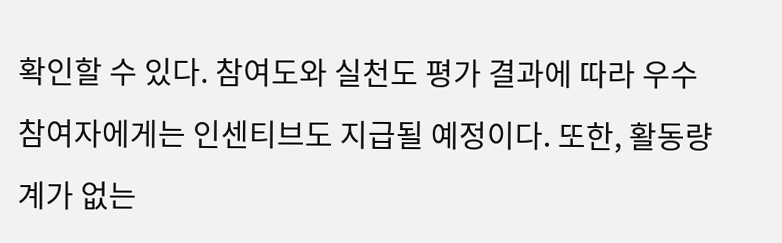확인할 수 있다. 참여도와 실천도 평가 결과에 따라 우수 참여자에게는 인센티브도 지급될 예정이다. 또한, 활동량계가 없는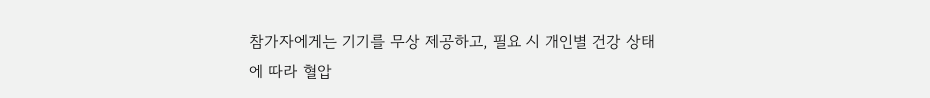참가자에게는 기기를 무상 제공하고, 필요 시 개인별 건강 상태에 따라 혈압